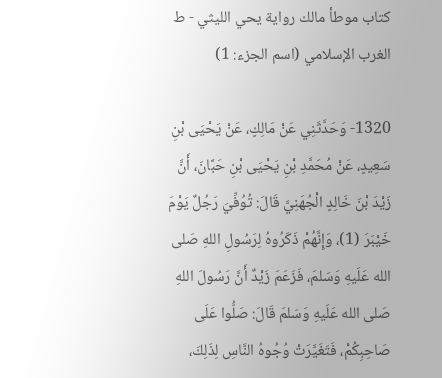كتاب موطأ مالك رواية يحي الليثي - ط الغرب الإسلامي (اسم الجزء: 1)

1320- وَحَدَّثَنِي عَنْ مَالِكٍ، عَنْ يَحْيَى بْنِ سَعِيدٍ، عَنْ مُحَمَّدِ بْنِ يَحْيَى بْنِ حَبَّانَ، أَنَّ زَيْدَ بْنَ خَالِدٍ الْجُهَنِيَّ قَالَ: تُوُفِّيَ رَجُلٌ يَوْمَ خَيْبَرَ (1)، وَإِنَّهُمْ ذَكَرُوهُ لِرَسُولِ اللهِ صَلى الله عَلَيهِ وَسَلمَ، فَزَعَمَ زَيْدٌ أَنَّ رَسُولَ اللهِ صَلى الله عَلَيهِ وَسَلمَ قَالَ: صَلُّوا عَلَى صَاحِبِكُمْ، فَتَغَيَّرَتْ وُجُوهُ النَّاسِ لِذَلِكَ،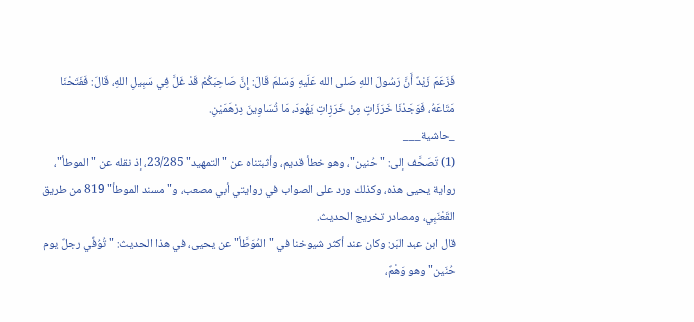فَزَعَمَ زَيْدٌ أَنَّ رَسُولَ اللهِ صَلى الله عَلَيهِ وَسَلمَ قَالَ: إِنَّ صَاحِبَكُمْ قَدْ غَلَّ فِي سَبِيلِ اللهِ، قَالَ: فَفَتَحْنَا مَتَاعَهُ، فَوَجَدْنَا خَرَزَاتٍ مِنْ خَرَزِاتِ يَهُودَ، مَا تُسَاوِينَ دِرْهَمَيْنِ.
_حاشية___
(1) تَصَحَّف إلى: "حُنين"، وهو خطأ قديم، وأثبتناه عن "التمهيد" 23/285، إذ نقله عن "الموطأ"، رواية يحيى هذه، وكذلك ورد على الصواب في روايتي أبي مصعب، و"مسند الموطأ" 819 من طريق القَعْنَبِي، ومصادر تخريج الحديث.
قال ابن عبد البَر: وكان عند أكثر شيوخنا في "المُوَطَّأ" عن يحيى، في هذا الحديث: "تُوُفِّي رجلٌ يوم حُنَين" وهو وَهْمٌ،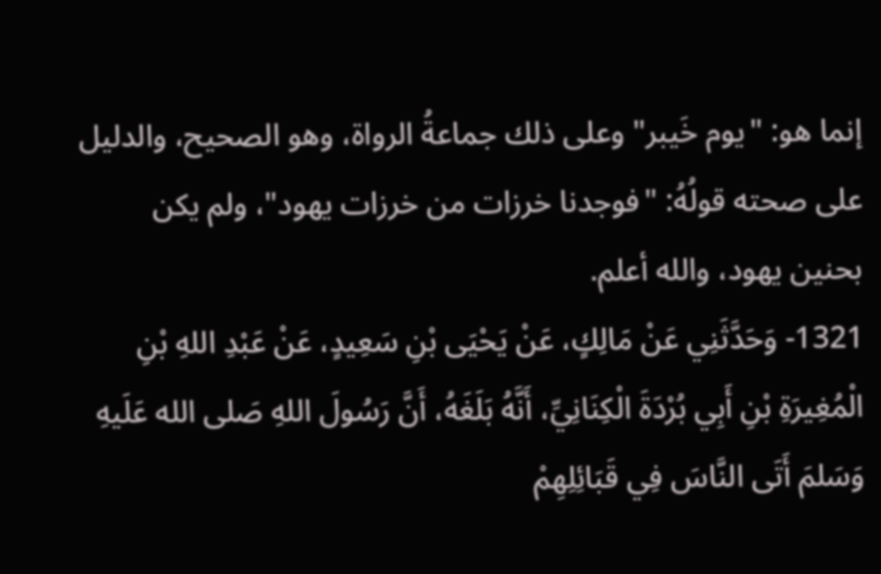إنما هو: "يوم خَيبر" وعلى ذلك جماعةُ الرواة، وهو الصحيح، والدليل على صحته قولُهُ: "فوجدنا خرزات من خرزات يهود"، ولم يكن بحنين يهود، والله أعلم.
1321- وَحَدَّثَنِي عَنْ مَالِكٍ، عَنْ يَحْيَى بْنِ سَعِيدٍ، عَنْ عَبْدِ اللهِ بْنِ الْمُغِيرَةِ بْنِ أَبِي بُرْدَةَ الْكِنَانِيِّ، أَنَّهُ بَلَغَهُ، أَنَّ رَسُولَ اللهِ صَلى الله عَلَيهِ وَسَلمَ أَتَى النَّاسَ فِي قَبَائِلِهِمْ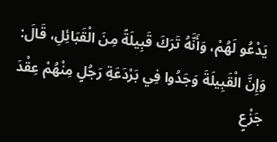يَدْعُو لَهُمْ، وَأَنَّهُ تَرَكَ قَبِيلَةً مِنَ الْقَبَائِلِ، قَالَ: وَإِنَّ الْقَبِيلَةَ وَجَدُوا فِي بَرْدَعَةِ رَجُلٍ مِنْهُمْ عِقْدَ جَزْعٍ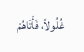غُلُولاً، فَأَتَاهُمْ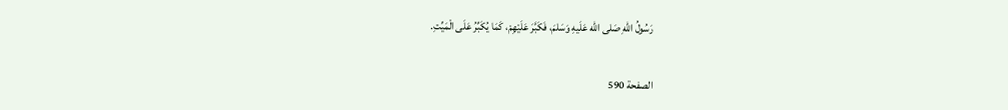رَسُولُ اللهِ صَلى الله عَلَيهِ وَسَلمَ، فَكَبَّرَ عَلَيْهِمْ، كَمَا يُكَبِّرُ عَلَى الْمَيِّتِ.

الصفحة 590